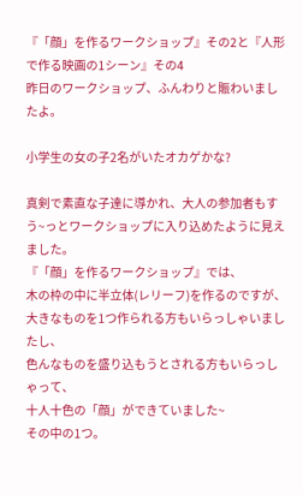『「顔」を作るワークショップ』その2と『人形で作る映画の1シーン』その4
昨日のワークショップ、ふんわりと賑わいましたよ。

小学生の女の子2名がいたオカゲかな?

真剣で素直な子達に導かれ、大人の参加者もすう~っとワークショップに入り込めたように見えました。
『「顔」を作るワークショップ』では、
木の枠の中に半立体(レリーフ)を作るのですが、
大きなものを1つ作られる方もいらっしゃいましたし、
色んなものを盛り込もうとされる方もいらっしゃって、
十人十色の「顔」ができていました~
その中の1つ。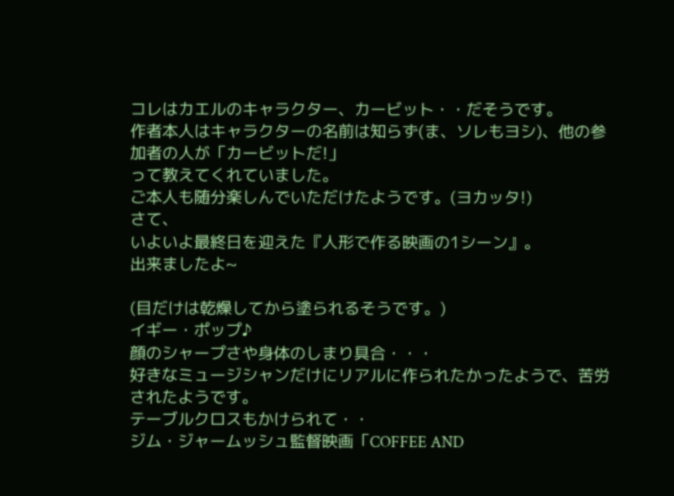コレはカエルのキャラクター、カービット・・だそうです。
作者本人はキャラクターの名前は知らず(ま、ソレもヨシ)、他の参加者の人が「カービットだ!」
って教えてくれていました。
ご本人も随分楽しんでいただけたようです。(ヨカッタ!)
さて、
いよいよ最終日を迎えた『人形で作る映画の1シーン』。
出来ましたよ~

(目だけは乾燥してから塗られるそうです。)
イギー・ポップ♪
顔のシャープさや身体のしまり具合・・・
好きなミュージシャンだけにリアルに作られたかったようで、苦労されたようです。
テーブルクロスもかけられて・・
ジム・ジャームッシュ監督映画「COFFEE AND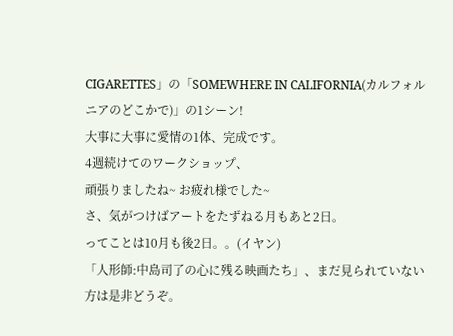CIGARETTES」の「SOMEWHERE IN CALIFORNIA(カルフォルニアのどこかで)」の1シーン!
大事に大事に愛情の1体、完成です。
4週続けてのワークショップ、
頑張りましたね~ お疲れ様でした~
さ、気がつけばアートをたずねる月もあと2日。
ってことは10月も後2日。。(イヤン)
「人形師:中島司了の心に残る映画たち」、まだ見られていない方は是非どうぞ。